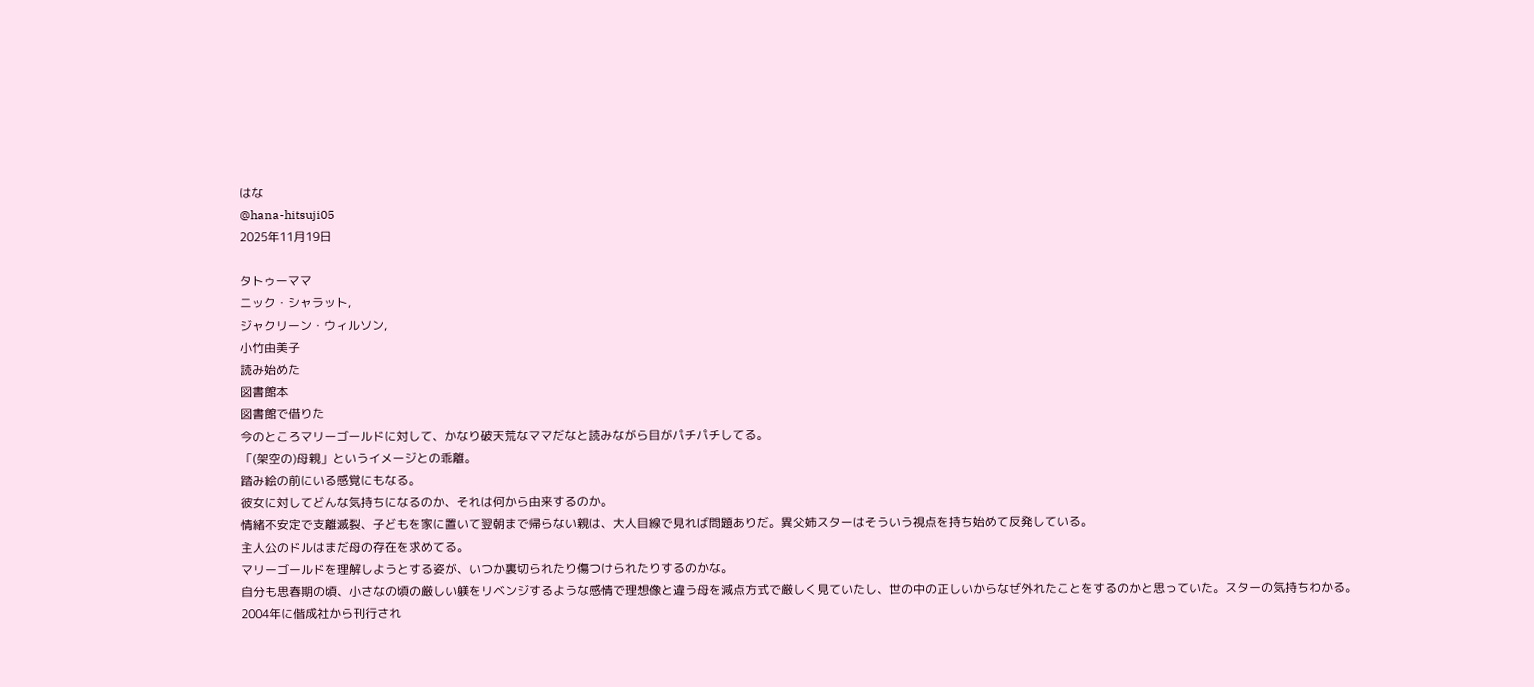はな
@hana-hitsuji05
2025年11月19日

タトゥーママ
ニック・シャラット,
ジャクリーン・ウィルソン,
小竹由美子
読み始めた
図書館本
図書館で借りた
今のところマリーゴールドに対して、かなり破天荒なママだなと読みながら目がパチパチしてる。
「(架空の)母親」というイメージとの乖離。
踏み絵の前にいる感覚にもなる。
彼女に対してどんな気持ちになるのか、それは何から由来するのか。
情緒不安定で支離滅裂、子どもを家に置いて翌朝まで帰らない親は、大人目線で見れば問題ありだ。異父姉スターはそういう視点を持ち始めて反発している。
主人公のドルはまだ母の存在を求めてる。
マリーゴールドを理解しようとする姿が、いつか裏切られたり傷つけられたりするのかな。
自分も思春期の頃、小さなの頃の厳しい躾をリベンジするような感情で理想像と違う母を減点方式で厳しく見ていたし、世の中の正しいからなぜ外れたことをするのかと思っていた。スターの気持ちわかる。
2004年に偕成社から刊行され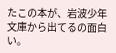たこの本が、岩波少年文庫から出てるの面白い。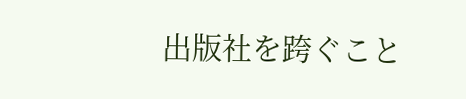出版社を跨ぐこと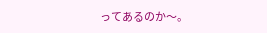ってあるのか〜。